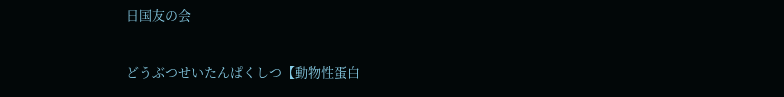日国友の会

どうぶつせいたんぱくしつ【動物性蛋白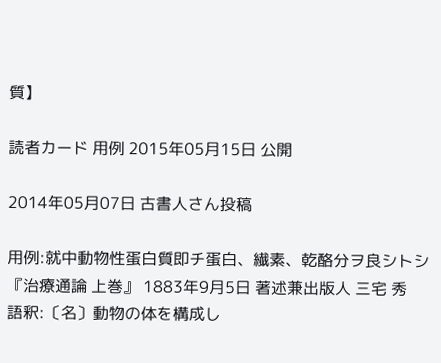質】

読者カード 用例 2015年05月15日 公開

2014年05月07日 古書人さん投稿

用例:就中動物性蛋白質即チ蛋白、繊素、乾酪分ヲ良シトシ
『治療通論 上巻』 1883年9月5日 著述兼出版人 三宅 秀
語釈:〔名〕動物の体を構成し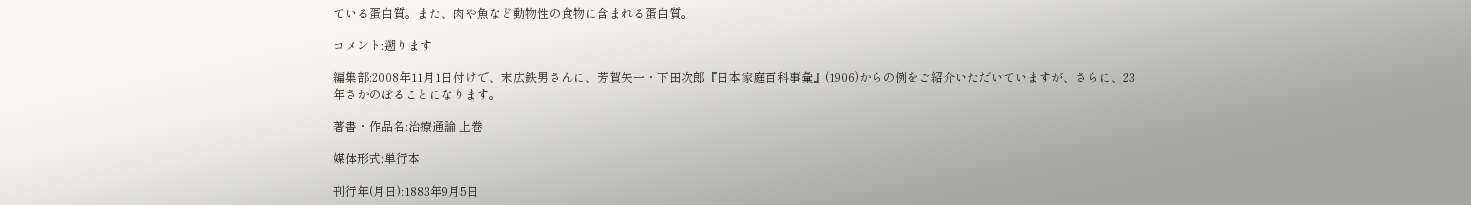ている蛋白質。また、肉や魚など動物性の食物に含まれる蛋白質。

コメント:遡ります

編集部:2008年11月1日付けで、末広鉄男さんに、芳賀矢一・下田次郎『日本家庭百科事彙』(1906)からの例をご紹介いただいていますが、さらに、23年さかのぼることになります。

著書・作品名:治療通論 上巻

媒体形式:単行本

刊行年(月日):1883年9月5日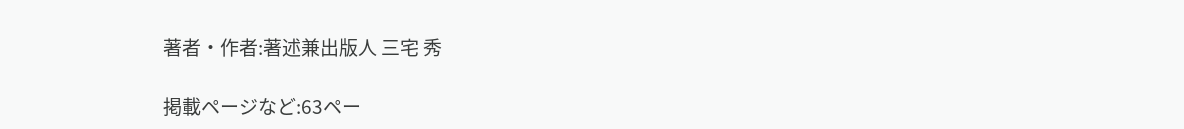著者・作者:著述兼出版人 三宅 秀

掲載ページなど:63ペー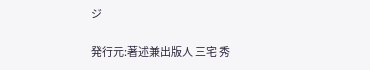ジ

発行元:著述兼出版人 三宅 秀